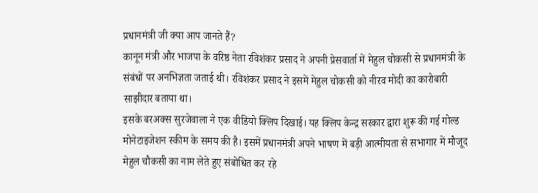प्रधानमंत्री जी क्या आप जानते हैं?
कानून मंत्री और भाजपा के वरिष्ठ नेता रविशंकर प्रसाद ने अपनी प्रेसवार्ता में मेहुल चोकसी से प्रधानमंत्री के संबंधों पर अनभिज्ञता जताई थी। रविशंकर प्रसाद ने इसमें मेहुल चोकसी को नीरव मोदी का कारोबारी साझीदार बताया था।
इसके बरअक्स सुरजेवाला ने एक वीडियो क्लिप दिखाई। यह क्लिप केन्द्र सरकार द्वारा शुरू की गई गोल्ड मोनेटाइजेशन स्कीम के समय की है। इसमें प्रधानमंत्री अपने भाषण में बड़ी आत्मीयता से सभागार में मौजूद मेहुल चौकसी का नाम लेते हुए संबोधित कर रहे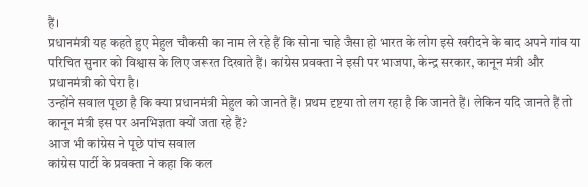हैं।
प्रधानमंत्री यह कहते हुए मेहुल चौकसी का नाम ले रहे हैं कि सोना चाहे जैसा हो भारत के लोग इसे खरीदने के बाद अपने गांव या परिचित सुनार को विश्वास के लिए जरूरत दिखाते हैं। कांग्रेस प्रवक्ता ने इसी पर भाजपा, केन्द्र सरकार, कानून मंत्री और प्रधानमंत्री को घेरा है।
उन्होंने सवाल पूछा है कि क्या प्रधानमंत्री मेहुल को जानते हैं। प्रथम दृष्टया तो लग रहा है कि जानते हैं। लेकिन यदि जानते हैं तो कानून मंत्री इस पर अनभिज्ञता क्यों जता रहे हैं?
आज भी कांग्रेस ने पूछे पांच सवाल
कांग्रेस पार्टी के प्रवक्ता ने कहा कि कल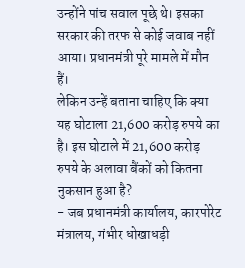उन्होंने पांच सवाल पूछे थे। इसका सरकार की तरफ से कोई जवाब नहीं आया। प्रधानमंत्री पूरे मामले में मौन हैं।
लेकिन उन्हें बताना चाहिए कि क्या यह घोटाला 21,600 करोड़ रुपये का है। इस घोटाले में 21,600 करोड़ रुपये के अलावा बैंकों को कितना नुकसान हुआ है?
- जब प्रधानमंत्री कार्यालय, कारपोरेट मंत्रालय, गंभीर धोखाधड़ी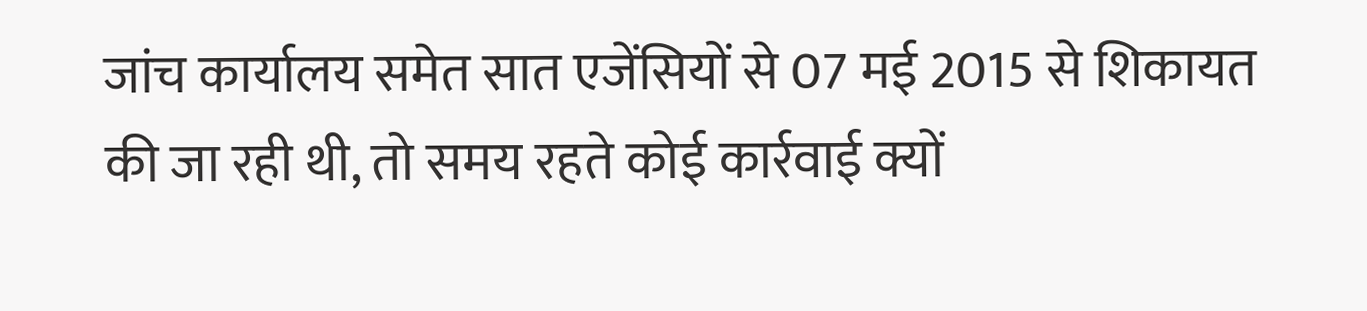जांच कार्यालय समेत सात एजेंसियों से 07 मई 2015 से शिकायत की जा रही थी, तो समय रहते कोई कार्रवाई क्यों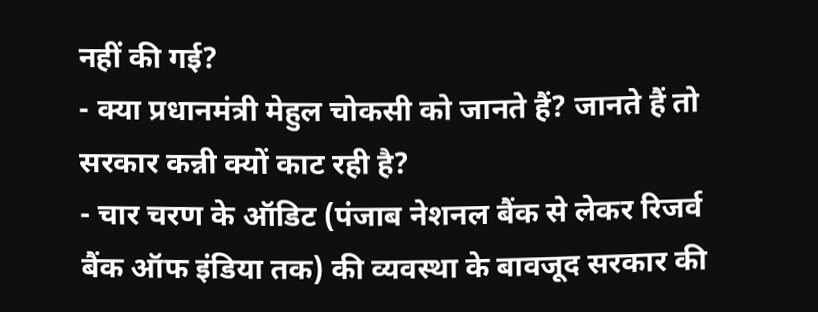नहीं की गई?
- क्या प्रधानमंत्री मेहुल चोकसी को जानते हैं? जानते हैं तो सरकार कन्नी क्यों काट रही है?
- चार चरण के ऑडिट (पंजाब नेशनल बैंक से लेकर रिजर्व बैंक ऑफ इंडिया तक) की व्यवस्था के बावजूद सरकार की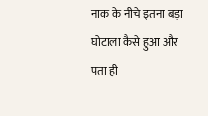नाक के नीचे इतना बड़ा घोटाला कैसे हुआ और पता ही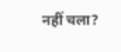नहीं चला?